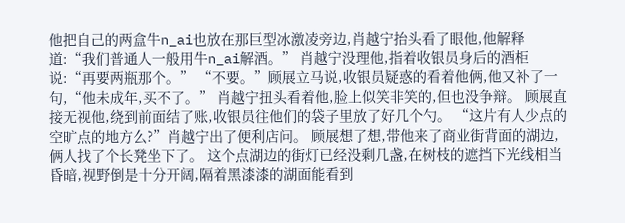他把自己的两盒牛n_ai也放在那巨型冰激凌旁边,肖越宁抬头看了眼他,他解释道:“我们普通人一般用牛n_ai解酒。” 肖越宁没理他,指着收银员身后的酒柜说:“再要两瓶那个。” “不要。”顾展立马说,收银员疑惑的看着他俩,他又补了一句,“他未成年,买不了。” 肖越宁扭头看着他,脸上似笑非笑的,但也没争辩。 顾展直接无视他,绕到前面结了账,收银员往他们的袋子里放了好几个勺。 “这片有人少点的空旷点的地方么?”肖越宁出了便利店问。 顾展想了想,带他来了商业街背面的湖边,俩人找了个长凳坐下了。 这个点湖边的街灯已经没剩几盏,在树枝的遮挡下光线相当昏暗,视野倒是十分开阔,隔着黑漆漆的湖面能看到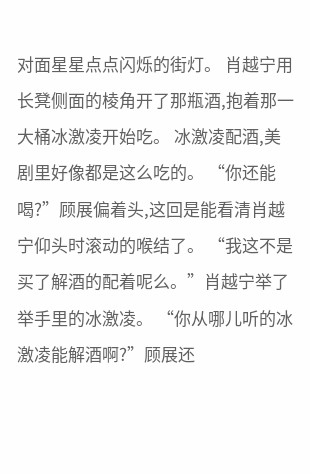对面星星点点闪烁的街灯。 肖越宁用长凳侧面的棱角开了那瓶酒,抱着那一大桶冰激凌开始吃。 冰激凌配酒,美剧里好像都是这么吃的。 “你还能喝?”顾展偏着头,这回是能看清肖越宁仰头时滚动的喉结了。 “我这不是买了解酒的配着呢么。”肖越宁举了举手里的冰激凌。 “你从哪儿听的冰激凌能解酒啊?”顾展还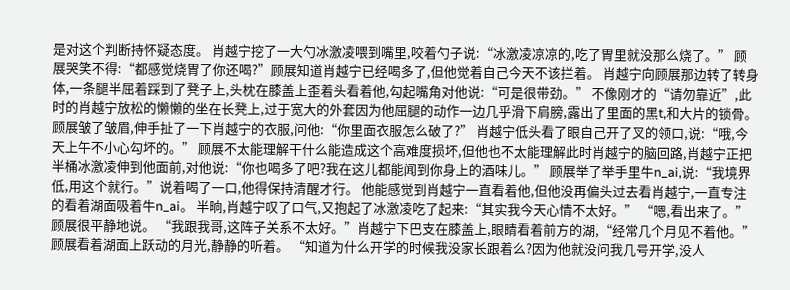是对这个判断持怀疑态度。 肖越宁挖了一大勺冰激凌喂到嘴里,咬着勺子说:“冰激凌凉凉的,吃了胃里就没那么烧了。” 顾展哭笑不得:“都感觉烧胃了你还喝?”顾展知道肖越宁已经喝多了,但他觉着自己今天不该拦着。 肖越宁向顾展那边转了转身体,一条腿半屈着踩到了凳子上,头枕在膝盖上歪着头看着他,勾起嘴角对他说:“可是很带劲。” 不像刚才的“请勿靠近”,此时的肖越宁放松的懒懒的坐在长凳上,过于宽大的外套因为他屈腿的动作一边几乎滑下肩膀,露出了里面的黑t,和大片的锁骨。 顾展皱了皱眉,伸手扯了一下肖越宁的衣服,问他:“你里面衣服怎么破了?” 肖越宁低头看了眼自己开了叉的领口,说:“哦,今天上午不小心勾坏的。” 顾展不太能理解干什么能造成这个高难度损坏,但他也不太能理解此时肖越宁的脑回路,肖越宁正把半桶冰激凌伸到他面前,对他说:“你也喝多了吧?我在这儿都能闻到你身上的酒味儿。” 顾展举了举手里牛n_ai,说:“我境界低,用这个就行。”说着喝了一口,他得保持清醒才行。 他能感觉到肖越宁一直看着他,但他没再偏头过去看肖越宁,一直专注的看着湖面吸着牛n_ai。 半晌,肖越宁叹了口气,又抱起了冰激凌吃了起来:“其实我今天心情不太好。” “嗯,看出来了。”顾展很平静地说。 “我跟我哥,这阵子关系不太好。”肖越宁下巴支在膝盖上,眼睛看着前方的湖,“经常几个月见不着他。” 顾展看着湖面上跃动的月光,静静的听着。 “知道为什么开学的时候我没家长跟着么?因为他就没问我几号开学,没人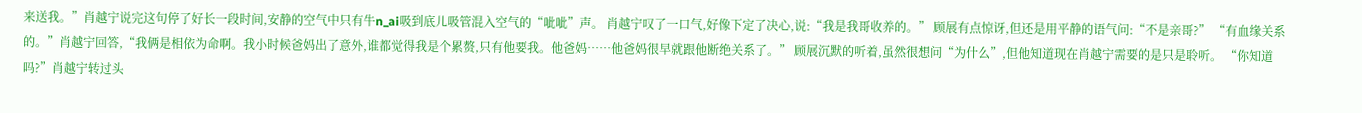来送我。”肖越宁说完这句停了好长一段时间,安静的空气中只有牛n_ai吸到底儿吸管混入空气的“呲呲”声。 肖越宁叹了一口气,好像下定了决心,说:“我是我哥收养的。” 顾展有点惊讶,但还是用平静的语气问:“不是亲哥?” “有血缘关系的。”肖越宁回答,“我俩是相依为命啊。我小时候爸妈出了意外,谁都觉得我是个累赘,只有他要我。他爸妈……他爸妈很早就跟他断绝关系了。” 顾展沉默的听着,虽然很想问“为什么”,但他知道现在肖越宁需要的是只是聆听。 “你知道吗?”肖越宁转过头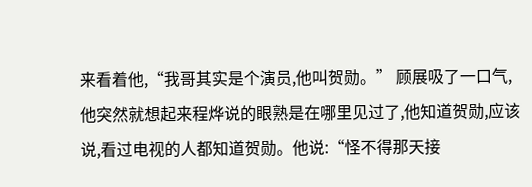来看着他,“我哥其实是个演员,他叫贺勋。” 顾展吸了一口气,他突然就想起来程烨说的眼熟是在哪里见过了,他知道贺勋,应该说,看过电视的人都知道贺勋。他说:“怪不得那天接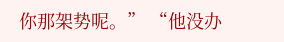你那架势呢。” “他没办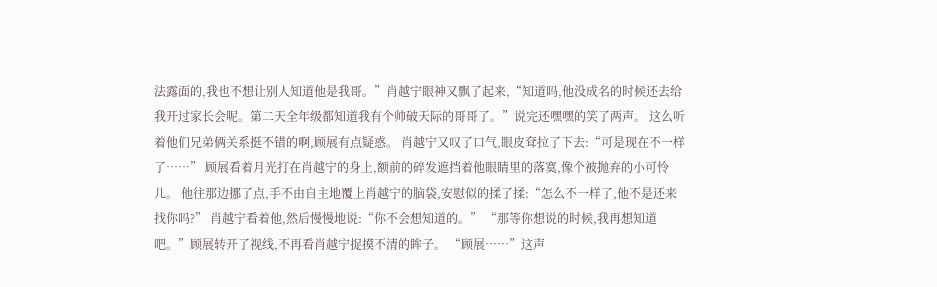法露面的,我也不想让别人知道他是我哥。”肖越宁眼神又飘了起来,“知道吗,他没成名的时候还去给我开过家长会呢。第二天全年级都知道我有个帅破天际的哥哥了。”说完还嘿嘿的笑了两声。 这么听着他们兄弟俩关系挺不错的啊,顾展有点疑惑。 肖越宁又叹了口气,眼皮耷拉了下去:“可是现在不一样了……” 顾展看着月光打在肖越宁的身上,额前的碎发遮挡着他眼睛里的落寞,像个被抛弃的小可怜儿。 他往那边挪了点,手不由自主地覆上肖越宁的脑袋,安慰似的揉了揉:“怎么不一样了,他不是还来找你吗?” 肖越宁看着他,然后慢慢地说:“你不会想知道的。” “那等你想说的时候,我再想知道吧。”顾展转开了视线,不再看肖越宁捉摸不清的眸子。 “顾展……”这声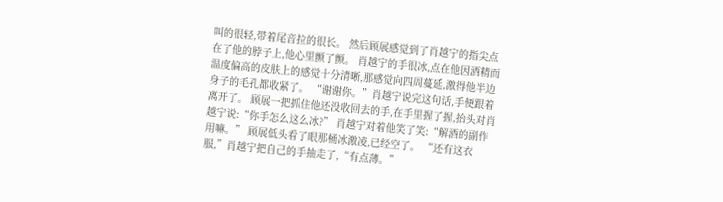叫的很轻,带着尾音拉的很长。 然后顾展感觉到了肖越宁的指尖点在了他的脖子上,他心里颤了颤。 肖越宁的手很冰,点在他因酒精而温度偏高的皮肤上的感觉十分清晰,那感觉向四周蔓延,激得他半边身子的毛孔都收紧了。 “谢谢你。”肖越宁说完这句话,手便跟着离开了。 顾展一把抓住他还没收回去的手,在手里握了握,抬头对肖越宁说:“你手怎么这么冰?” 肖越宁对着他笑了笑:“解酒的副作用嘛。” 顾展低头看了眼那桶冰激凌,已经空了。 “还有这衣服,”肖越宁把自己的手抽走了,“有点薄。”